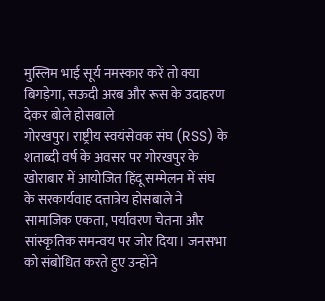मुस्लिम भाई सूर्य नमस्कार करें तो क्या बिगड़ेगा, सऊदी अरब और रूस के उदाहरण देकर बोले होसबाले
गोरखपुर। राष्ट्रीय स्वयंसेवक संघ (RSS) के शताब्दी वर्ष के अवसर पर गोरखपुर के खोराबार में आयोजित हिंदू सम्मेलन में संघ के सरकार्यवाह दत्तात्रेय होसबाले ने सामाजिक एकता, पर्यावरण चेतना और सांस्कृतिक समन्वय पर जोर दिया। जनसभा को संबोधित करते हुए उन्होंने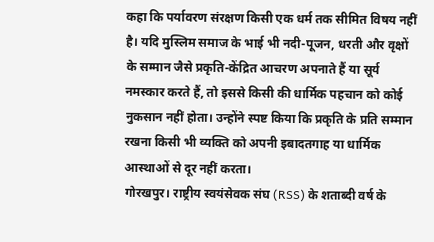कहा कि पर्यावरण संरक्षण किसी एक धर्म तक सीमित विषय नहीं है। यदि मुस्लिम समाज के भाई भी नदी-पूजन, धरती और वृक्षों के सम्मान जैसे प्रकृति-केंद्रित आचरण अपनाते हैं या सूर्य नमस्कार करते हैं, तो इससे किसी की धार्मिक पहचान को कोई नुकसान नहीं होता। उन्होंने स्पष्ट किया कि प्रकृति के प्रति सम्मान रखना किसी भी व्यक्ति को अपनी इबादतगाह या धार्मिक आस्थाओं से दूर नहीं करता।
गोरखपुर। राष्ट्रीय स्वयंसेवक संघ (RSS) के शताब्दी वर्ष के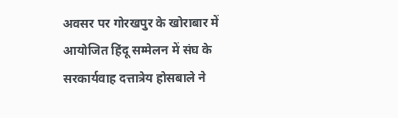अवसर पर गोरखपुर के खोराबार में आयोजित हिंदू सम्मेलन में संघ के सरकार्यवाह दत्तात्रेय होसबाले ने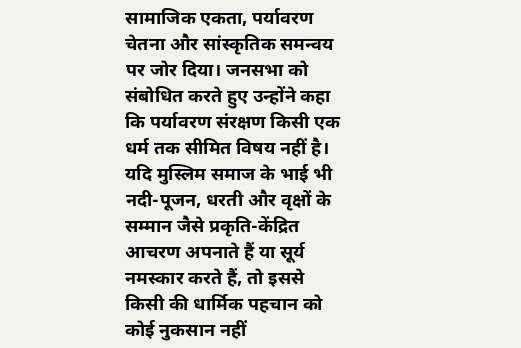सामाजिक एकता, पर्यावरण चेतना और सांस्कृतिक समन्वय पर जोर दिया। जनसभा को संबोधित करते हुए उन्होंने कहा कि पर्यावरण संरक्षण किसी एक धर्म तक सीमित विषय नहीं है। यदि मुस्लिम समाज के भाई भी नदी-पूजन, धरती और वृक्षों के सम्मान जैसे प्रकृति-केंद्रित आचरण अपनाते हैं या सूर्य नमस्कार करते हैं, तो इससे किसी की धार्मिक पहचान को कोई नुकसान नहीं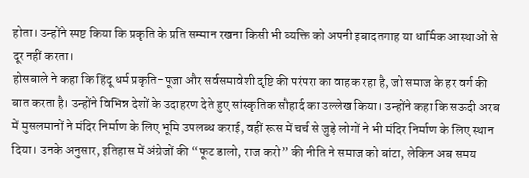होता। उन्होंने स्पष्ट किया कि प्रकृति के प्रति सम्मान रखना किसी भी व्यक्ति को अपनी इबादतगाह या धार्मिक आस्थाओं से दूर नहीं करता।
होसबाले ने कहा कि हिंदू धर्म प्रकृति-पूजा और सर्वसमावेशी दृष्टि की परंपरा का वाहक रहा है, जो समाज के हर वर्ग की बात करता है। उन्होंने विभिन्न देशों के उदाहरण देते हुए सांस्कृतिक सौहार्द का उल्लेख किया। उन्होंने कहा कि सऊदी अरब में मुसलमानों ने मंदिर निर्माण के लिए भूमि उपलब्ध कराई, वहीं रूस में चर्च से जुड़े लोगों ने भी मंदिर निर्माण के लिए स्थान दिया। उनके अनुसार, इतिहास में अंग्रेजों की “फूट डालो, राज करो” की नीति ने समाज को बांटा, लेकिन अब समय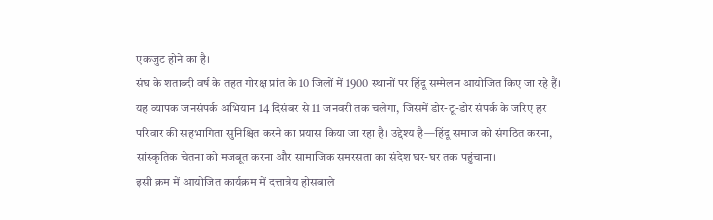एकजुट होने का है।
संघ के शताब्दी वर्ष के तहत गोरक्ष प्रांत के 10 जिलों में 1900 स्थानों पर हिंदू सम्मेलन आयोजित किए जा रहे हैं। यह व्यापक जनसंपर्क अभियान 14 दिसंबर से 11 जनवरी तक चलेगा, जिसमें डोर-टू-डोर संपर्क के जरिए हर परिवार की सहभागिता सुनिश्चित करने का प्रयास किया जा रहा है। उद्देश्य है—हिंदू समाज को संगठित करना, सांस्कृतिक चेतना को मजबूत करना और सामाजिक समरसता का संदेश घर-घर तक पहुंचाना।
इसी क्रम में आयोजित कार्यक्रम में दत्तात्रेय होसबाले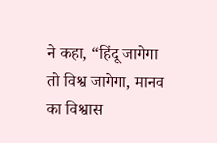ने कहा, “हिंदू जागेगा तो विश्व जागेगा, मानव का विश्वास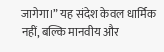जागेगा।” यह संदेश केवल धार्मिक नहीं, बल्कि मानवीय और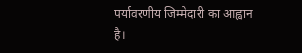पर्यावरणीय जिम्मेदारी का आह्वान है।